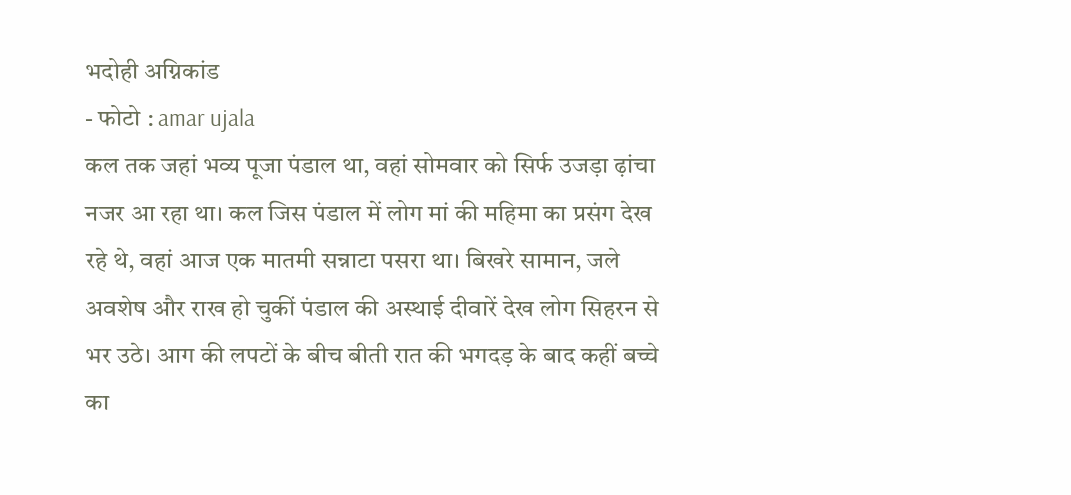भदोही अग्निकांड
- फोटो : amar ujala
कल तक जहां भव्य पूजा पंडाल था, वहां सोमवार को सिर्फ उजड़ा ढ़ांचा नजर आ रहा था। कल जिस पंडाल में लोग मां की महिमा का प्रसंग देख रहे थे, वहां आज एक मातमी सन्नाटा पसरा था। बिखरे सामान, जले अवशेष और राख हो चुकीं पंडाल की अस्थाई दीवारें देख लोग सिहरन से भर उठे। आग की लपटों के बीच बीती रात की भगदड़ के बाद कहीं बच्चे का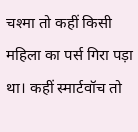चश्मा तो कहीं किसी महिला का पर्स गिरा पड़ा था। कहीं स्मार्टवॉच तो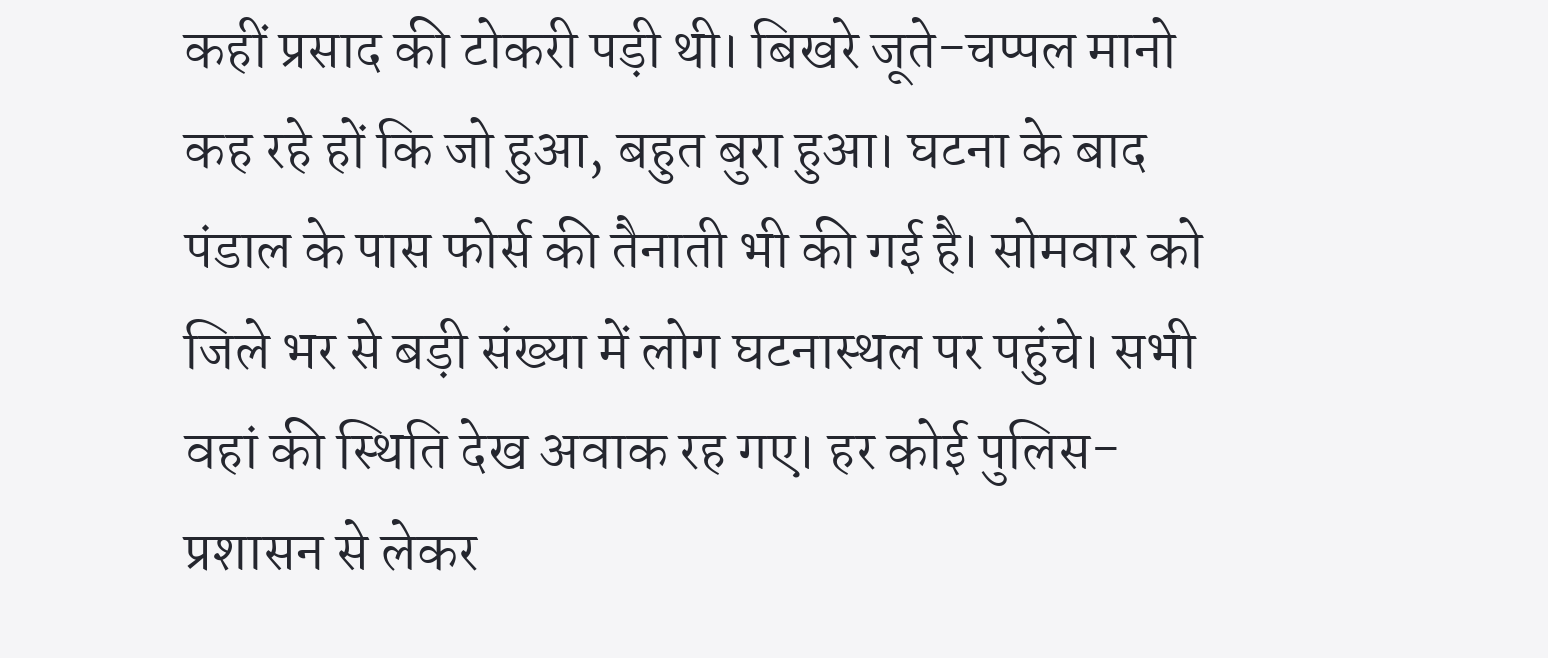कहीं प्रसाद की टोकरी पड़ी थी। बिखरे जूते-चप्पल मानो कह रहे हों कि जो हुआ, बहुत बुरा हुआ। घटना के बाद पंडाल के पास फोर्स की तैनाती भी की गई है। सोमवार को जिले भर से बड़ी संख्या में लोग घटनास्थल पर पहुंचे। सभी वहां की स्थिति देख अवाक रह गए। हर कोई पुलिस-प्रशासन से लेकर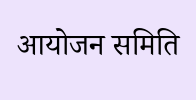आयोजन समिति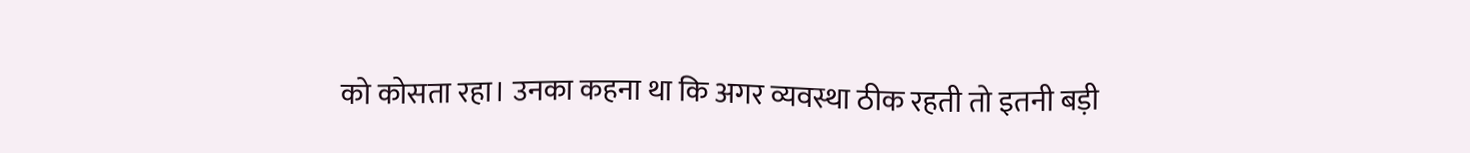को कोसता रहा। उनका कहना था कि अगर व्यवस्था ठीक रहती तो इतनी बड़ी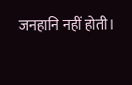जनहानि नहीं होती।